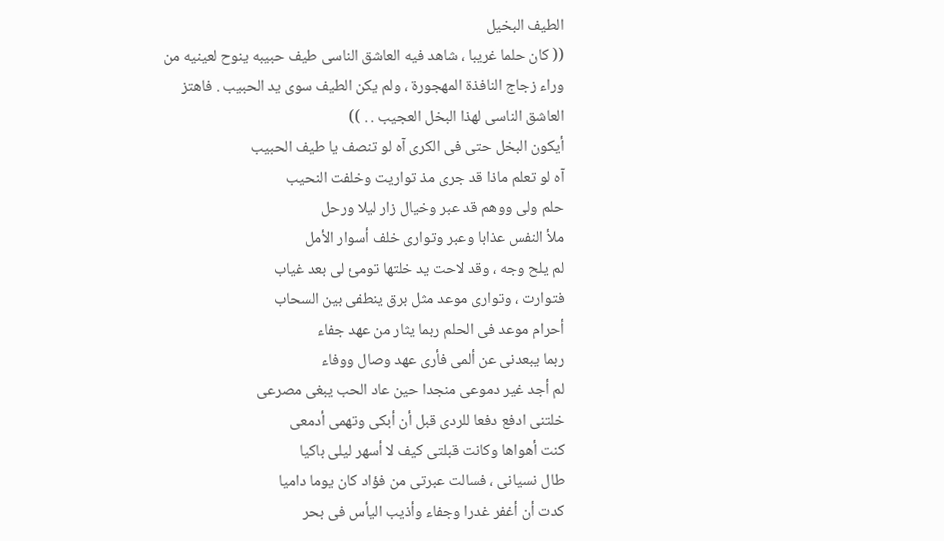الطيف البخيل
(( كان حلما غريبا ، شاهد فيه العاشق الناسى طيف حبيبه ينوح لعينيه من وراء زجاج النافذة المهجورة ، ولم يكن الطيف سوى يد الحبيب . فاهتز العاشق الناسى لهذا البخل العجيب . . ))
أيكون البخل حتى فى الكرى آه لو تنصف يا طيف الحبيب
آه لو تعلم ماذا قد جرى مذ تواريت وخلفت النحيب
حلم ولى ووهم قد عبر وخيال زار ليلا ورحل
ملأ النفس عذابا وعبر وتوارى خلف أسوار الأمل
لم يلح وجه ، وقد لاحت يد خلتها تومئ لى بعد غياب
فتوارت ، وتوارى موعد مثل برق ينطفى بين السحاب
أحرام موعد فى الحلم ربما يثار من عهد جفاء
ربما يبعدنى عن ألمى فأرى عهد وصال ووفاء
لم أجد غير دموعى منجدا حين عاد الحب يبغى مصرعى
خلتنى ادفع دفعا للردى قبل أن أبكى وتهمى أدمعى
كنت أهواها وكانت قبلتى كيف لا أسهر ليلى باكيا
طال نسيانى ، فسالت عبرتى من فؤاد كان يوما داميا
كدت أن أغفر غدرا وجفاء وأذيب اليأس فى بحر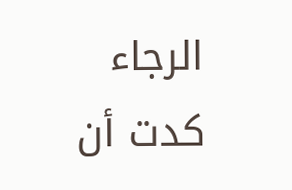الرجاء
كدت أن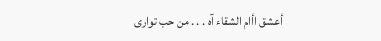أعشق اأام الشقاء آه . . . من حب توارى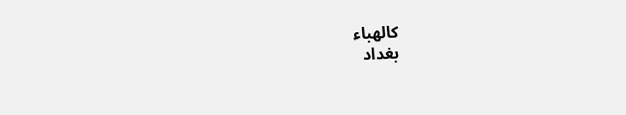كالهباء
بغداد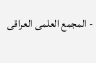- المجمع العلمى العراقى